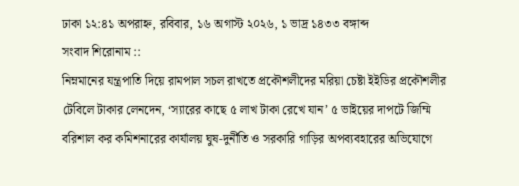ঢাকা ১২:৪১ অপরাহ্ন, রবিবার, ১৬ অগাস্ট ২০২৬, ১ ভাদ্র ১৪৩৩ বঙ্গাব্দ
সংবাদ শিরোনাম ::
নিম্নমানের যন্ত্রপাতি দিয়ে রামপাল সচল রাখতে প্রকৌশলীদের মরিয়া চেষ্টা ইইডির প্রকৌশলীর টেবিলে টাকার লেনদেন, ‘স্যারের কাছে ৫ লাখ টাকা রেখে যান’ ৫ ভাইয়ের দাপটে জিম্মি বরিশাল কর কমিশনারের কার্যালয় ঘুষ-দুর্নীতি ও সরকারি গাড়ির অপব্যবহারের অভিযোগে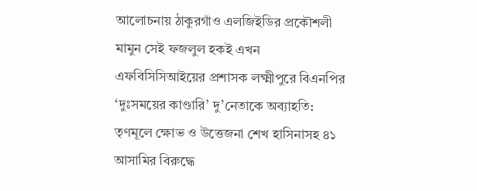আলোচনায় ঠাকুরগাঁও এলজিইডির প্রকৌশলী মামুন সেই ফজলুল হকই এখন এফবিসিসিআইয়ের প্রশাসক লক্ষ্মীপুরে বিএনপির ‘দুঃসময়ের কাণ্ডারি’ দু’নেতাকে অব্যাহতি: তৃণমূলে ক্ষোভ ও উত্তেজনা শেখ হাসিনাসহ ৪১ আসামির বিরুদ্ধে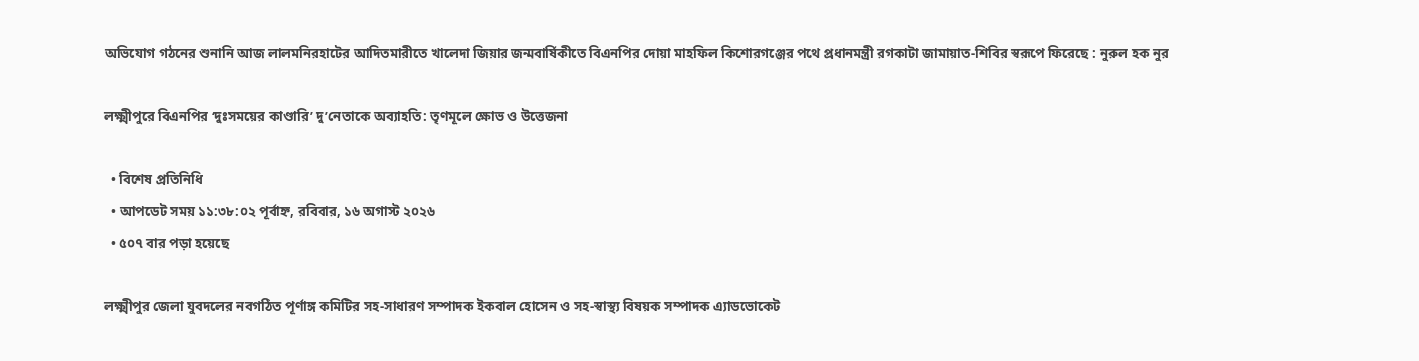অভিযোগ গঠনের শুনানি আজ লালমনিরহাটের আদিতমারীতে খালেদা জিয়ার জন্মবার্ষিকীতে বিএনপির দোয়া মাহফিল কিশোরগঞ্জের পথে প্রধানমন্ত্রী রগকাটা জামায়াত-শিবির স্বরূপে ফিরেছে : নুরুল হক নুর

লক্ষ্মীপুরে বিএনপির ‘দুঃসময়ের কাণ্ডারি’ দু’নেতাকে অব্যাহতি: তৃণমূলে ক্ষোভ ও উত্তেজনা

  • বিশেষ প্রতিনিধি
  • আপডেট সময় ১১:৩৮:০২ পূর্বাহ্ন, রবিবার, ১৬ অগাস্ট ২০২৬
  • ৫০৭ বার পড়া হয়েছে

লক্ষ্মীপুর জেলা যুবদলের নবগঠিত পূর্ণাঙ্গ কমিটির সহ-সাধারণ সম্পাদক ইকবাল হোসেন ও সহ-স্বাস্থ্য বিষয়ক সম্পাদক এ্যাডভোকেট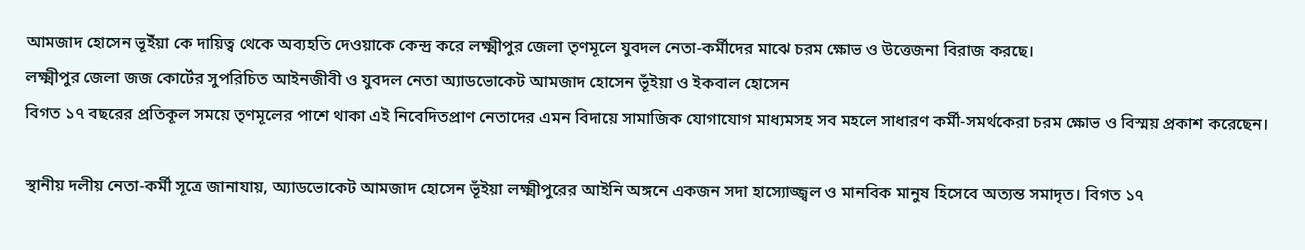আমজাদ হোসেন ভূইঁয়া কে দায়িত্ব থেকে অব্যহতি দেওয়াকে কেন্দ্র করে লক্ষ্মীপুর জেলা তৃণমূলে যুবদল নেতা-কর্মীদের মাঝে চরম ক্ষোভ ও উত্তেজনা বিরাজ করছে।
লক্ষ্মীপুর জেলা জজ কোর্টের সুপরিচিত আইনজীবী ও যুবদল নেতা অ্যাডভোকেট আমজাদ হোসেন ভূঁইয়া ও ইকবাল হোসেন
বিগত ১৭ বছরের প্রতিকূল সময়ে তৃণমূলের পাশে থাকা এই নিবেদিতপ্রাণ নেতাদের এমন বিদায়ে সামাজিক যোগাযোগ মাধ্যমসহ সব মহলে সাধারণ কর্মী-সমর্থকেরা চরম ক্ষোভ ও বিস্ময় প্রকাশ করেছেন।

স্থানীয় দলীয় নেতা-কর্মী সূত্রে জানাযায়, অ্যাডভোকেট আমজাদ হোসেন ভূঁইয়া লক্ষ্মীপুরের আইনি অঙ্গনে একজন সদা হাস্যোজ্জ্বল ও মানবিক মানুষ হিসেবে অত্যন্ত সমাদৃত। বিগত ১৭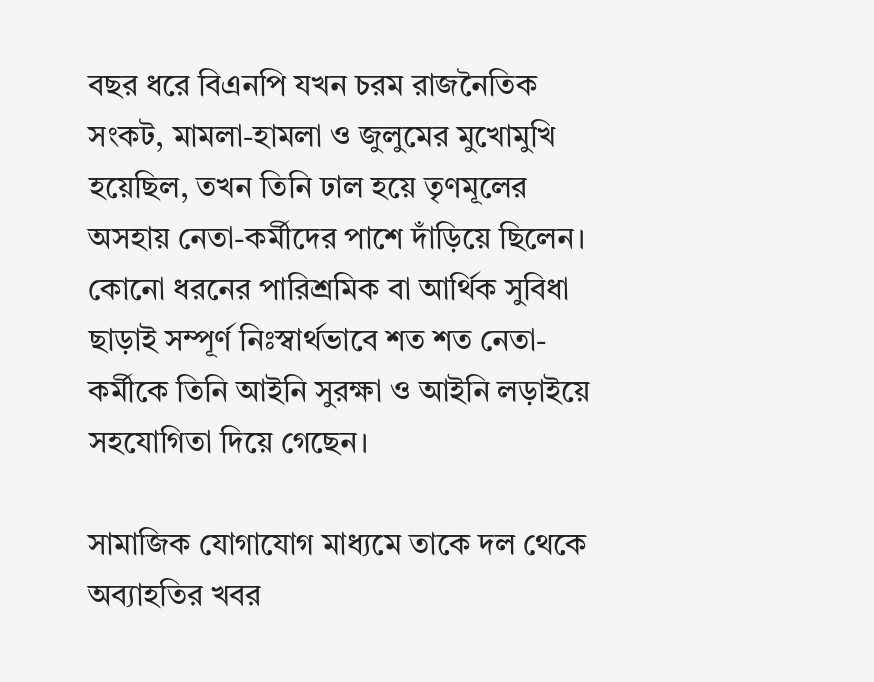বছর ধরে বিএনপি যখন চরম রাজনৈতিক সংকট, মামলা-হামলা ও জুলুমের মুখোমুখি হয়েছিল, তখন তিনি ঢাল হয়ে তৃণমূলের অসহায় নেতা-কর্মীদের পাশে দাঁড়িয়ে ছিলেন। কোনো ধরনের পারিশ্রমিক বা আর্থিক সুবিধা ছাড়াই সম্পূর্ণ নিঃস্বার্থভাবে শত শত নেতা-কর্মীকে তিনি আইনি সুরক্ষা ও আইনি লড়াইয়ে সহযোগিতা দিয়ে গেছেন।

সামাজিক যোগাযোগ মাধ্যমে তাকে দল থেকে অব্যাহতির খবর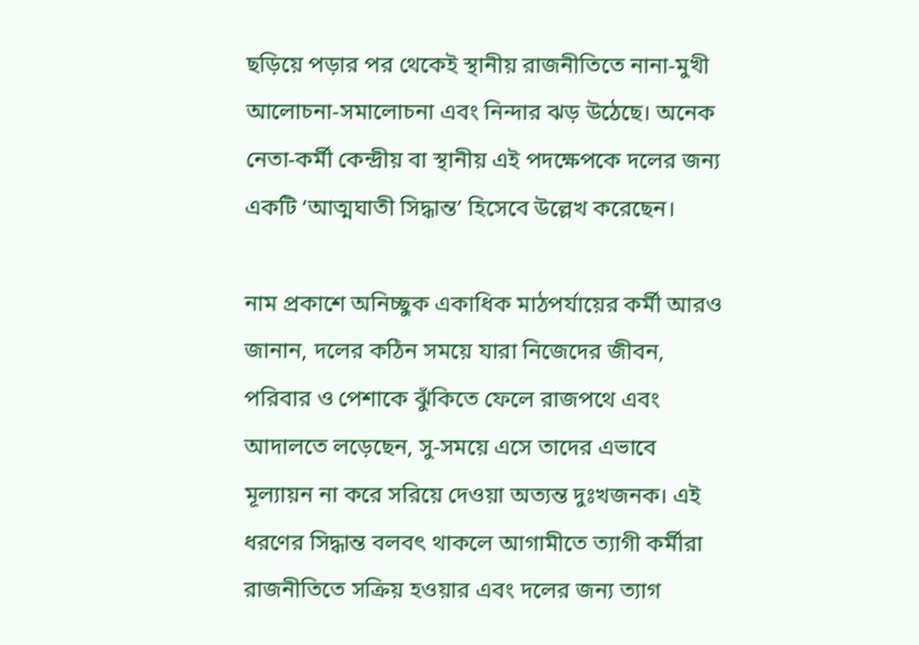ছড়িয়ে পড়ার পর থেকেই স্থানীয় রাজনীতিতে নানা-মুখী আলোচনা-সমালোচনা এবং নিন্দার ঝড় উঠেছে। অনেক নেতা-কর্মী কেন্দ্রীয় বা স্থানীয় এই পদক্ষেপকে দলের জন্য একটি ‘আত্মঘাতী সিদ্ধান্ত’ হিসেবে উল্লেখ করেছেন।

নাম প্রকাশে অনিচ্ছুক একাধিক মাঠপর্যায়ের কর্মী আরও জানান, দলের কঠিন সময়ে যারা নিজেদের জীবন, পরিবার ও পেশাকে ঝুঁকিতে ফেলে রাজপথে এবং আদালতে লড়েছেন, সু-সময়ে এসে তাদের এভাবে মূল্যায়ন না করে সরিয়ে দেওয়া অত্যন্ত দুঃখজনক। এই ধরণের সিদ্ধান্ত বলবৎ থাকলে আগামীতে ত্যাগী কর্মীরা রাজনীতিতে সক্রিয় হওয়ার এবং দলের জন্য ত্যাগ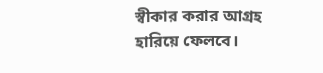স্বীকার করার আগ্রহ হারিয়ে ফেলবে।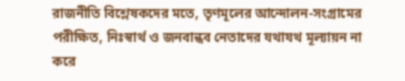রাজনীতি বিশ্লেষকদের মতে, তৃণমূলের আন্দোলন-সংগ্রামের পরীক্ষিত, নিঃস্বার্থ ও জনবান্ধব নেতাদের যথাযথ মূল্যায়ন না করে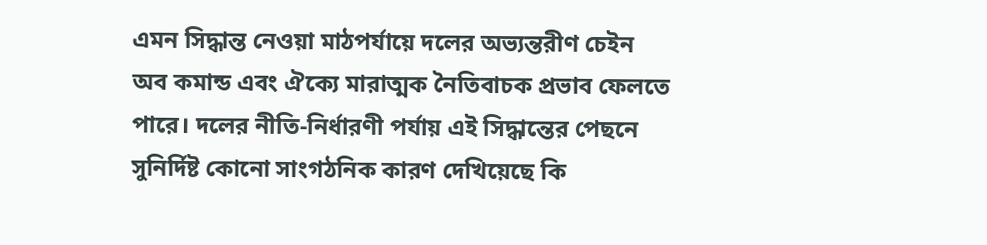এমন সিদ্ধান্ত নেওয়া মাঠপর্যায়ে দলের অভ্যন্তরীণ চেইন অব কমান্ড এবং ঐক্যে মারাত্মক নৈতিবাচক প্রভাব ফেলতে পারে। দলের নীতি-নির্ধারণী পর্যায় এই সিদ্ধান্তের পেছনে সুনির্দিষ্ট কোনো সাংগঠনিক কারণ দেখিয়েছে কি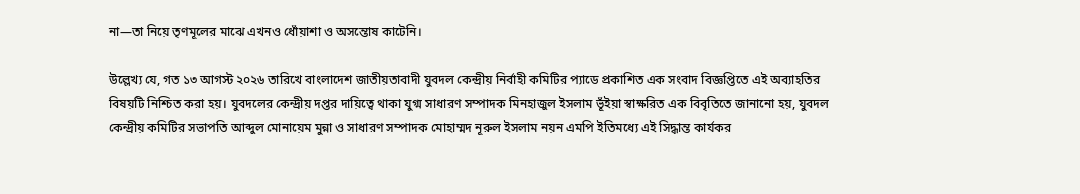না—তা নিয়ে তৃণমূলের মাঝে এখনও ধোঁয়াশা ও অসন্তোষ কাটেনি।

উল্লেখ্য যে, গত ১৩ আগস্ট ২০২৬ তারিখে বাংলাদেশ জাতীয়তাবাদী যুবদল কেন্দ্রীয় নির্বাহী কমিটির প্যাডে প্রকাশিত এক সংবাদ বিজ্ঞপ্তিতে এই অব্যাহতির বিষয়টি নিশ্চিত করা হয়। যুবদলের কেন্দ্রীয় দপ্তর দায়িত্বে থাকা যুগ্ম সাধারণ সম্পাদক মিনহাজুল ইসলাম ভূঁইয়া স্বাক্ষরিত এক বিবৃতিতে জানানো হয়, যুবদল কেন্দ্রীয় কমিটির সভাপতি আব্দুল মোনায়েম মুন্না ও সাধারণ সম্পাদক মোহাম্মদ নূরুল ইসলাম নয়ন এমপি ইতিমধ্যে এই সিদ্ধান্ত কার্যকর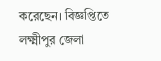করেছেন। বিজ্ঞপ্তিতে লক্ষ্মীপুর জেলা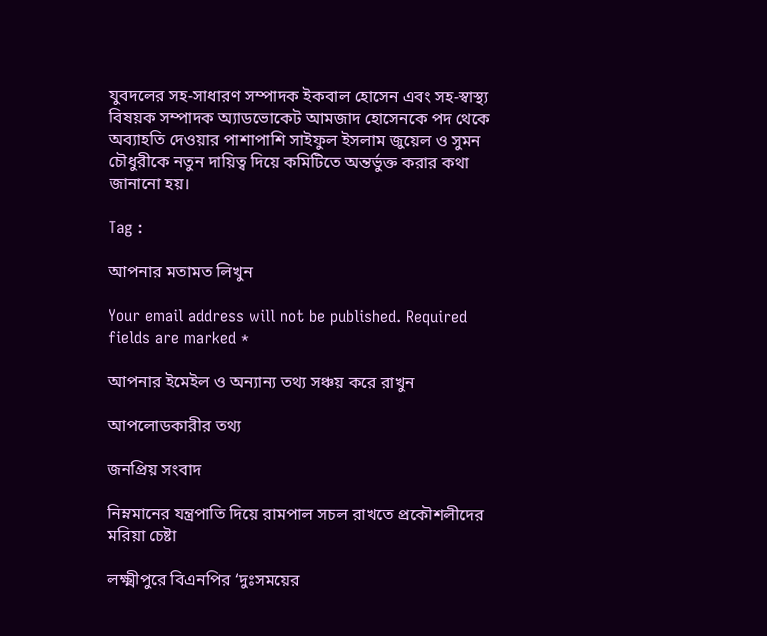যুবদলের সহ-সাধারণ সম্পাদক ইকবাল হোসেন এবং সহ-স্বাস্থ্য বিষয়ক সম্পাদক অ্যাডভোকেট আমজাদ হোসেনকে পদ থেকে অব্যাহতি দেওয়ার পাশাপাশি সাইফুল ইসলাম জুয়েল ও সুমন চৌধুরীকে নতুন দায়িত্ব দিয়ে কমিটিতে অন্তর্ভুক্ত করার কথা জানানো হয়।

Tag :

আপনার মতামত লিখুন

Your email address will not be published. Required fields are marked *

আপনার ইমেইল ও অন্যান্য তথ্য সঞ্চয় করে রাখুন

আপলোডকারীর তথ্য

জনপ্রিয় সংবাদ

নিম্নমানের যন্ত্রপাতি দিয়ে রামপাল সচল রাখতে প্রকৌশলীদের মরিয়া চেষ্টা

লক্ষ্মীপুরে বিএনপির ‘দুঃসময়ের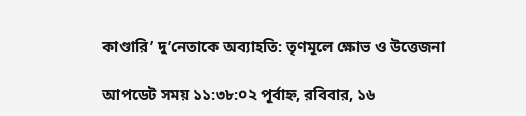কাণ্ডারি’ দু’নেতাকে অব্যাহতি: তৃণমূলে ক্ষোভ ও উত্তেজনা

আপডেট সময় ১১:৩৮:০২ পূর্বাহ্ন, রবিবার, ১৬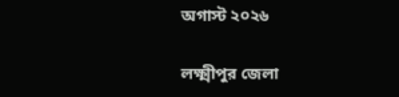অগাস্ট ২০২৬

লক্ষ্মীপুর জেলা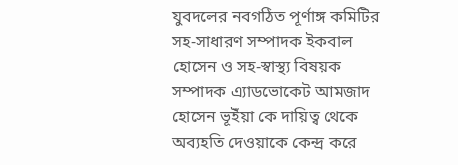যুবদলের নবগঠিত পূর্ণাঙ্গ কমিটির সহ-সাধারণ সম্পাদক ইকবাল হোসেন ও সহ-স্বাস্থ্য বিষয়ক সম্পাদক এ্যাডভোকেট আমজাদ হোসেন ভূইঁয়া কে দায়িত্ব থেকে অব্যহতি দেওয়াকে কেন্দ্র করে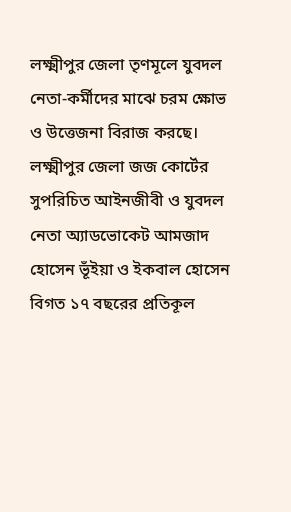লক্ষ্মীপুর জেলা তৃণমূলে যুবদল নেতা-কর্মীদের মাঝে চরম ক্ষোভ ও উত্তেজনা বিরাজ করছে।
লক্ষ্মীপুর জেলা জজ কোর্টের সুপরিচিত আইনজীবী ও যুবদল নেতা অ্যাডভোকেট আমজাদ হোসেন ভূঁইয়া ও ইকবাল হোসেন
বিগত ১৭ বছরের প্রতিকূল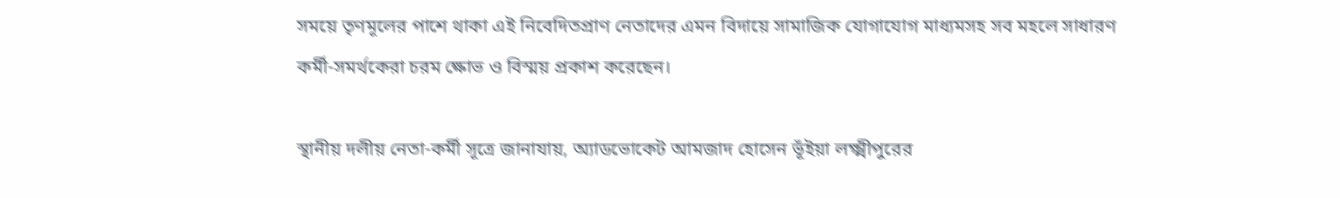সময়ে তৃণমূলের পাশে থাকা এই নিবেদিতপ্রাণ নেতাদের এমন বিদায়ে সামাজিক যোগাযোগ মাধ্যমসহ সব মহলে সাধারণ কর্মী-সমর্থকেরা চরম ক্ষোভ ও বিস্ময় প্রকাশ করেছেন।

স্থানীয় দলীয় নেতা-কর্মী সূত্রে জানাযায়, অ্যাডভোকেট আমজাদ হোসেন ভূঁইয়া লক্ষ্মীপুরের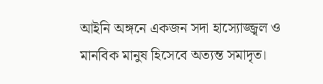আইনি অঙ্গনে একজন সদা হাস্যোজ্জ্বল ও মানবিক মানুষ হিসেবে অত্যন্ত সমাদৃত।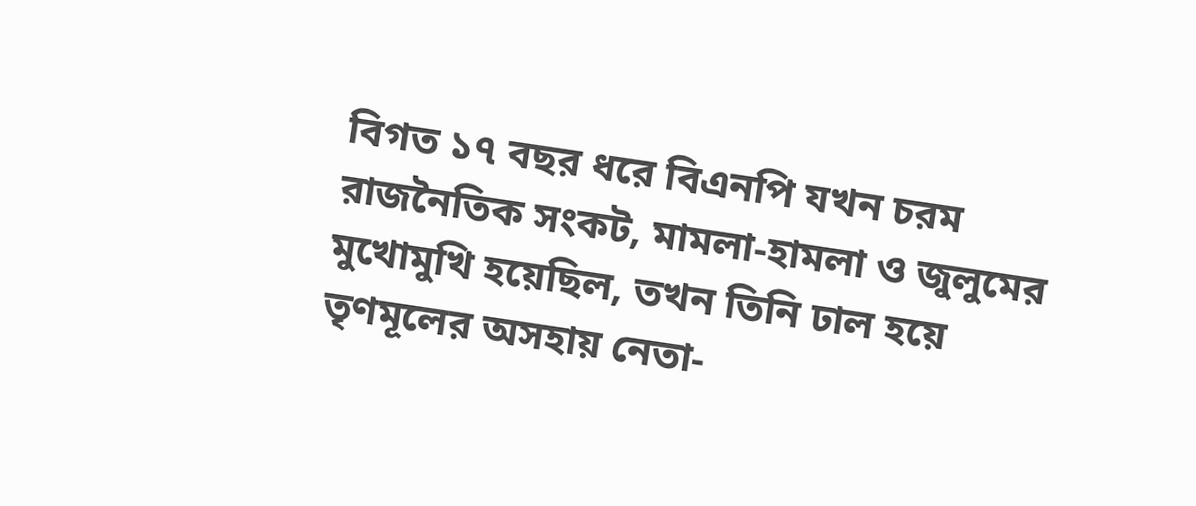বিগত ১৭ বছর ধরে বিএনপি যখন চরম রাজনৈতিক সংকট, মামলা-হামলা ও জুলুমের মুখোমুখি হয়েছিল, তখন তিনি ঢাল হয়ে তৃণমূলের অসহায় নেতা-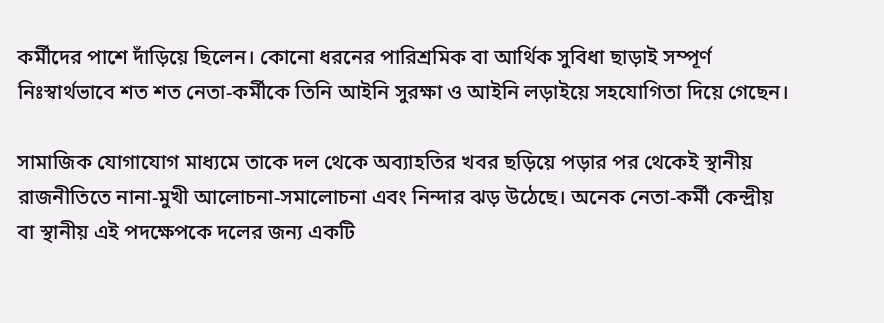কর্মীদের পাশে দাঁড়িয়ে ছিলেন। কোনো ধরনের পারিশ্রমিক বা আর্থিক সুবিধা ছাড়াই সম্পূর্ণ নিঃস্বার্থভাবে শত শত নেতা-কর্মীকে তিনি আইনি সুরক্ষা ও আইনি লড়াইয়ে সহযোগিতা দিয়ে গেছেন।

সামাজিক যোগাযোগ মাধ্যমে তাকে দল থেকে অব্যাহতির খবর ছড়িয়ে পড়ার পর থেকেই স্থানীয় রাজনীতিতে নানা-মুখী আলোচনা-সমালোচনা এবং নিন্দার ঝড় উঠেছে। অনেক নেতা-কর্মী কেন্দ্রীয় বা স্থানীয় এই পদক্ষেপকে দলের জন্য একটি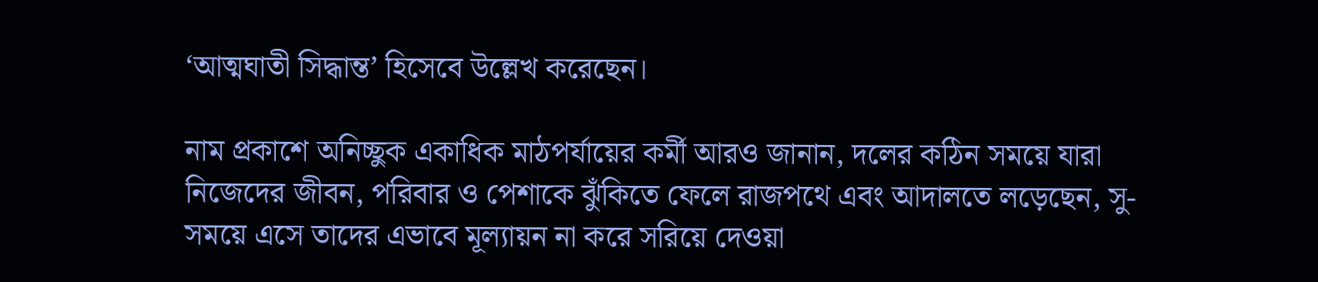‘আত্মঘাতী সিদ্ধান্ত’ হিসেবে উল্লেখ করেছেন।

নাম প্রকাশে অনিচ্ছুক একাধিক মাঠপর্যায়ের কর্মী আরও জানান, দলের কঠিন সময়ে যারা নিজেদের জীবন, পরিবার ও পেশাকে ঝুঁকিতে ফেলে রাজপথে এবং আদালতে লড়েছেন, সু-সময়ে এসে তাদের এভাবে মূল্যায়ন না করে সরিয়ে দেওয়া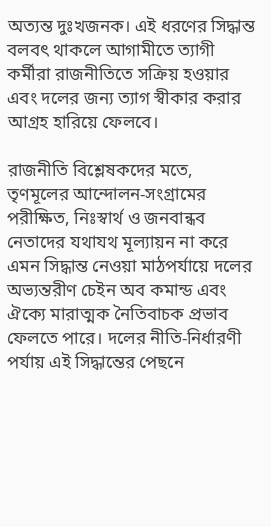অত্যন্ত দুঃখজনক। এই ধরণের সিদ্ধান্ত বলবৎ থাকলে আগামীতে ত্যাগী কর্মীরা রাজনীতিতে সক্রিয় হওয়ার এবং দলের জন্য ত্যাগ স্বীকার করার আগ্রহ হারিয়ে ফেলবে।

রাজনীতি বিশ্লেষকদের মতে, তৃণমূলের আন্দোলন-সংগ্রামের পরীক্ষিত, নিঃস্বার্থ ও জনবান্ধব নেতাদের যথাযথ মূল্যায়ন না করে এমন সিদ্ধান্ত নেওয়া মাঠপর্যায়ে দলের অভ্যন্তরীণ চেইন অব কমান্ড এবং ঐক্যে মারাত্মক নৈতিবাচক প্রভাব ফেলতে পারে। দলের নীতি-নির্ধারণী পর্যায় এই সিদ্ধান্তের পেছনে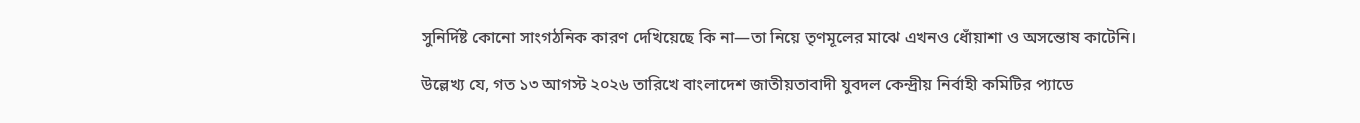সুনির্দিষ্ট কোনো সাংগঠনিক কারণ দেখিয়েছে কি না—তা নিয়ে তৃণমূলের মাঝে এখনও ধোঁয়াশা ও অসন্তোষ কাটেনি।

উল্লেখ্য যে, গত ১৩ আগস্ট ২০২৬ তারিখে বাংলাদেশ জাতীয়তাবাদী যুবদল কেন্দ্রীয় নির্বাহী কমিটির প্যাডে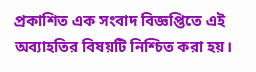প্রকাশিত এক সংবাদ বিজ্ঞপ্তিতে এই অব্যাহতির বিষয়টি নিশ্চিত করা হয়।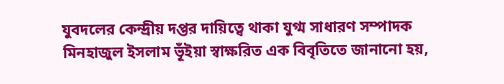যুবদলের কেন্দ্রীয় দপ্তর দায়িত্বে থাকা যুগ্ম সাধারণ সম্পাদক মিনহাজুল ইসলাম ভূঁইয়া স্বাক্ষরিত এক বিবৃতিতে জানানো হয়,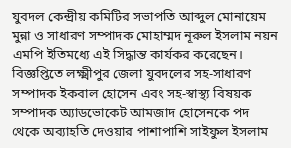যুবদল কেন্দ্রীয় কমিটির সভাপতি আব্দুল মোনায়েম মুন্না ও সাধারণ সম্পাদক মোহাম্মদ নূরুল ইসলাম নয়ন এমপি ইতিমধ্যে এই সিদ্ধান্ত কার্যকর করেছেন। বিজ্ঞপ্তিতে লক্ষ্মীপুর জেলা যুবদলের সহ-সাধারণ সম্পাদক ইকবাল হোসেন এবং সহ-স্বাস্থ্য বিষয়ক সম্পাদক অ্যাডভোকেট আমজাদ হোসেনকে পদ থেকে অব্যাহতি দেওয়ার পাশাপাশি সাইফুল ইসলাম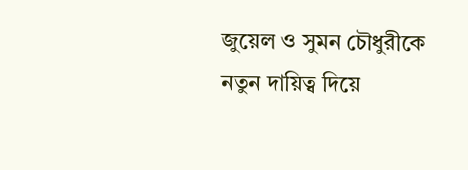জুয়েল ও সুমন চৌধুরীকে নতুন দায়িত্ব দিয়ে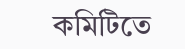কমিটিতে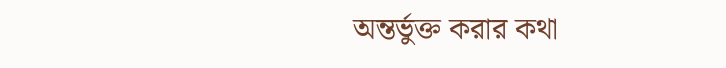অন্তর্ভুক্ত করার কথা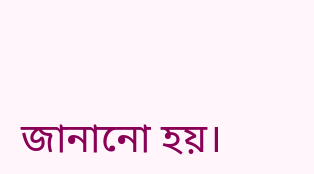জানানো হয়।